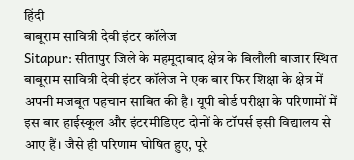हिंदी
बाबूराम सावित्री देवी इंटर कॉलेज
Sitapur: सीतापुर जिले के महमूदाबाद क्षेत्र के बिलौली बाजार स्थित बाबूराम सावित्री देवी इंटर कॉलेज ने एक बार फिर शिक्षा के क्षेत्र में अपनी मजबूत पहचान साबित की है। यूपी बोर्ड परीक्षा के परिणामों में इस बार हाईस्कूल और इंटरमीडिएट दोनों के टॉपर्स इसी विद्यालय से आए हैं। जैसे ही परिणाम घोषित हुए, पूरे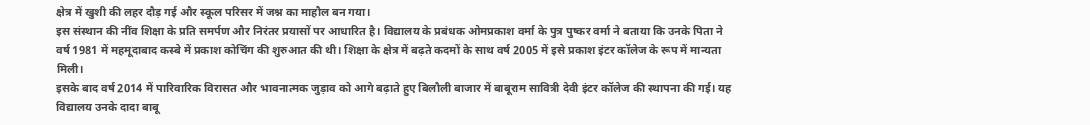क्षेत्र में खुशी की लहर दौड़ गई और स्कूल परिसर में जश्न का माहौल बन गया।
इस संस्थान की नींव शिक्षा के प्रति समर्पण और निरंतर प्रयासों पर आधारित है। विद्यालय के प्रबंधक ओमप्रकाश वर्मा के पुत्र पुष्कर वर्मा ने बताया कि उनके पिता ने वर्ष 1981 में महमूदाबाद कस्बे में प्रकाश कोचिंग की शुरुआत की थी। शिक्षा के क्षेत्र में बढ़ते कदमों के साथ वर्ष 2005 में इसे प्रकाश इंटर कॉलेज के रूप में मान्यता मिली।
इसके बाद वर्ष 2014 में पारिवारिक विरासत और भावनात्मक जुड़ाव को आगे बढ़ाते हुए बिलौली बाजार में बाबूराम सावित्री देवी इंटर कॉलेज की स्थापना की गई। यह विद्यालय उनके दादा बाबू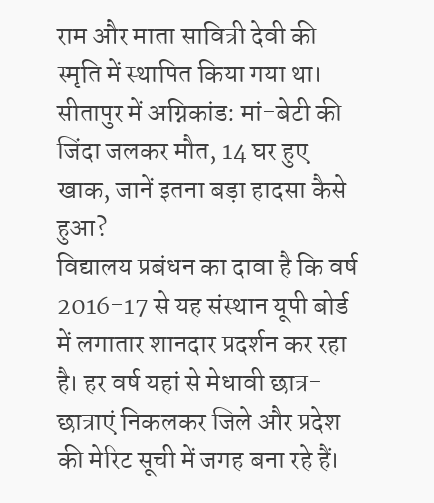राम और माता सावित्री देवी की स्मृति में स्थापित किया गया था।
सीतापुर में अग्निकांड: मां-बेटी की जिंदा जलकर मौत, 14 घर हुए खाक, जानें इतना बड़ा हादसा कैसे हुआ?
विद्यालय प्रबंधन का दावा है कि वर्ष 2016-17 से यह संस्थान यूपी बोर्ड में लगातार शानदार प्रदर्शन कर रहा है। हर वर्ष यहां से मेधावी छात्र-छात्राएं निकलकर जिले और प्रदेश की मेरिट सूची में जगह बना रहे हैं।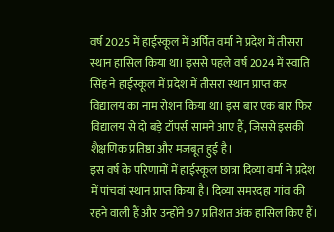वर्ष 2025 में हाईस्कूल में अर्पित वर्मा ने प्रदेश में तीसरा स्थान हासिल किया था। इससे पहले वर्ष 2024 में स्वाति सिंह ने हाईस्कूल में प्रदेश में तीसरा स्थान प्राप्त कर विद्यालय का नाम रोशन किया था। इस बार एक बार फिर विद्यालय से दो बड़े टॉपर्स सामने आए हैं, जिससे इसकी शैक्षणिक प्रतिष्ठा और मजबूत हुई है।
इस वर्ष के परिणामों में हाईस्कूल छात्रा दिव्या वर्मा ने प्रदेश में पांचवां स्थान प्राप्त किया है। दिव्या समरदहा गांव की रहने वाली हैं और उन्होंने 97 प्रतिशत अंक हासिल किए हैं।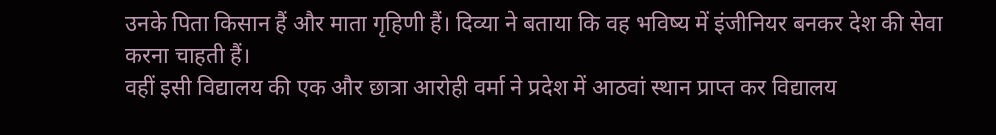उनके पिता किसान हैं और माता गृहिणी हैं। दिव्या ने बताया कि वह भविष्य में इंजीनियर बनकर देश की सेवा करना चाहती हैं।
वहीं इसी विद्यालय की एक और छात्रा आरोही वर्मा ने प्रदेश में आठवां स्थान प्राप्त कर विद्यालय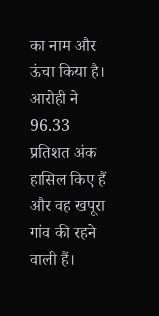का नाम और ऊंचा किया है। आरोही ने 96.33 प्रतिशत अंक हासिल किए हैं और वह खपूरा गांव की रहने वाली हैं।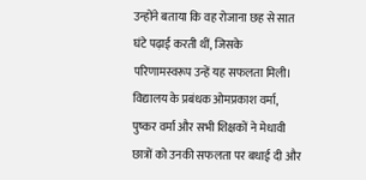उन्होंने बताया कि वह रोजाना छह से सात घंटे पढ़ाई करती थीं, जिसके परिणामस्वरूप उन्हें यह सफलता मिली।
विद्यालय के प्रबंधक ओमप्रकाश वर्मा, पुष्कर वर्मा और सभी शिक्षकों ने मेधावी छात्रों को उनकी सफलता पर बधाई दी और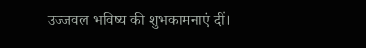उज्जवल भविष्य की शुभकामनाएं दीं।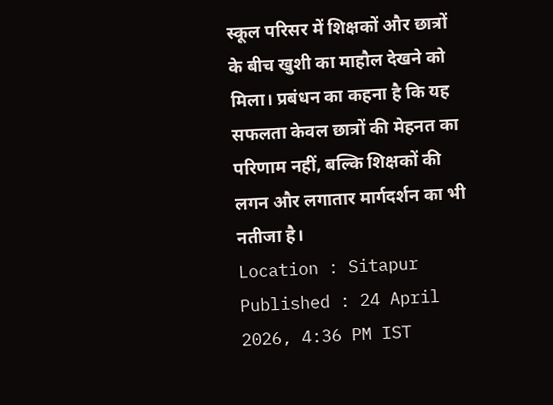स्कूल परिसर में शिक्षकों और छात्रों के बीच खुशी का माहौल देखने को मिला। प्रबंधन का कहना है कि यह सफलता केवल छात्रों की मेहनत का परिणाम नहीं, बल्कि शिक्षकों की लगन और लगातार मार्गदर्शन का भी नतीजा है।
Location : Sitapur
Published : 24 April 2026, 4:36 PM IST